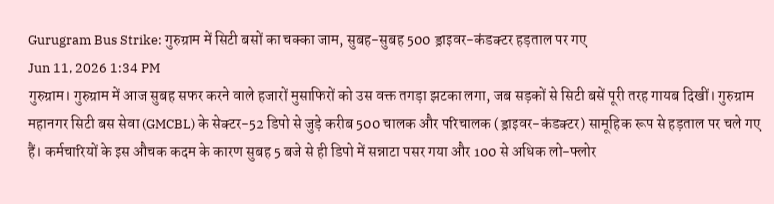Gurugram Bus Strike: गुरुग्राम में सिटी बसों का चक्का जाम, सुबह-सुबह 500 ड्राइवर-कंडक्टर हड़ताल पर गए
Jun 11, 2026 1:34 PM
गुरुग्राम। गुरुग्राम में आज सुबह सफर करने वाले हजारों मुसाफिरों को उस वक्त तगड़ा झटका लगा, जब सड़कों से सिटी बसें पूरी तरह गायब दिखीं। गुरुग्राम महानगर सिटी बस सेवा (GMCBL) के सेक्टर-52 डिपो से जुड़े करीब 500 चालक और परिचालक (ड्राइवर-कंडक्टर) सामूहिक रूप से हड़ताल पर चले गए हैं। कर्मचारियों के इस औचक कदम के कारण सुबह 5 बजे से ही डिपो में सन्नाटा पसर गया और 100 से अधिक लो-फ्लोर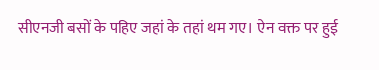सीएनजी बसों के पहिए जहां के तहां थम गए। ऐन वक्त पर हुई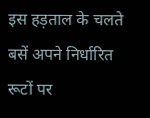इस हड़ताल के चलते बसें अपने निर्धारित रूटों पर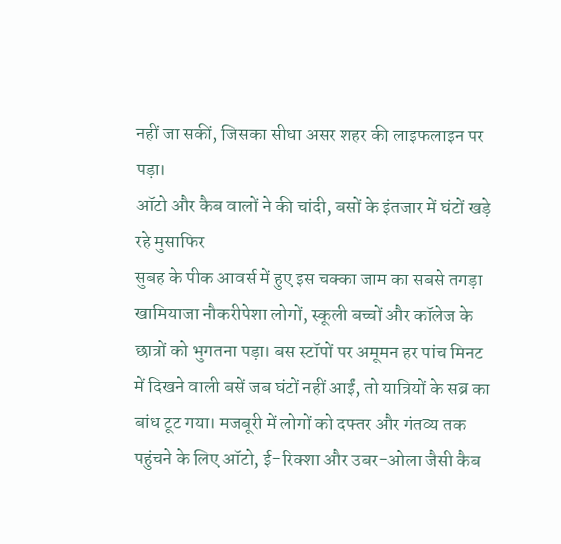नहीं जा सकीं, जिसका सीधा असर शहर की लाइफलाइन पर पड़ा।
ऑटो और कैब वालों ने की चांदी, बसों के इंतजार में घंटों खड़े रहे मुसाफिर
सुबह के पीक आवर्स में हुए इस चक्का जाम का सबसे तगड़ा खामियाजा नौकरीपेशा लोगों, स्कूली बच्चों और कॉलेज के छात्रों को भुगतना पड़ा। बस स्टॉपों पर अमूमन हर पांच मिनट में दिखने वाली बसें जब घंटों नहीं आईं, तो यात्रियों के सब्र का बांध टूट गया। मजबूरी में लोगों को दफ्तर और गंतव्य तक पहुंचने के लिए ऑटो, ई-रिक्शा और उबर-ओला जैसी कैब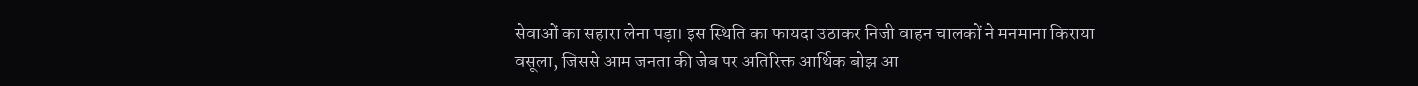सेवाओं का सहारा लेना पड़ा। इस स्थिति का फायदा उठाकर निजी वाहन चालकों ने मनमाना किराया वसूला, जिससे आम जनता की जेब पर अतिरिक्त आर्थिक बोझ आ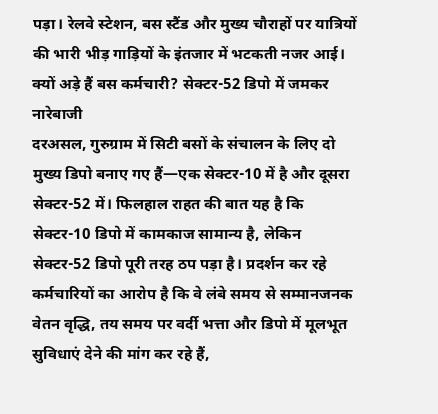पड़ा। रेलवे स्टेशन, बस स्टैंड और मुख्य चौराहों पर यात्रियों की भारी भीड़ गाड़ियों के इंतजार में भटकती नजर आई।
क्यों अड़े हैं बस कर्मचारी? सेक्टर-52 डिपो में जमकर नारेबाजी
दरअसल, गुरुग्राम में सिटी बसों के संचालन के लिए दो मुख्य डिपो बनाए गए हैं—एक सेक्टर-10 में है और दूसरा सेक्टर-52 में। फिलहाल राहत की बात यह है कि सेक्टर-10 डिपो में कामकाज सामान्य है, लेकिन सेक्टर-52 डिपो पूरी तरह ठप पड़ा है। प्रदर्शन कर रहे कर्मचारियों का आरोप है कि वे लंबे समय से सम्मानजनक वेतन वृद्धि, तय समय पर वर्दी भत्ता और डिपो में मूलभूत सुविधाएं देने की मांग कर रहे हैं,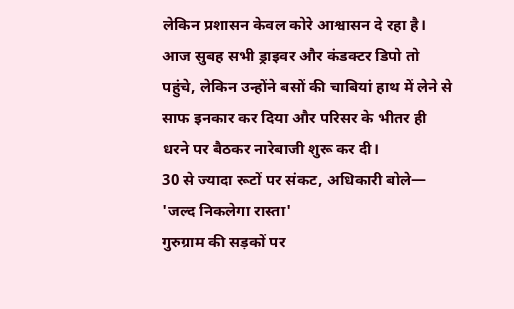लेकिन प्रशासन केवल कोरे आश्वासन दे रहा है। आज सुबह सभी ड्राइवर और कंडक्टर डिपो तो पहुंचे, लेकिन उन्होंने बसों की चाबियां हाथ में लेने से साफ इनकार कर दिया और परिसर के भीतर ही धरने पर बैठकर नारेबाजी शुरू कर दी।
30 से ज्यादा रूटों पर संकट, अधिकारी बोले— 'जल्द निकलेगा रास्ता'
गुरुग्राम की सड़कों पर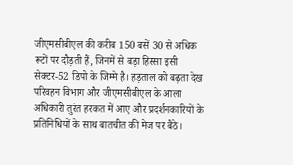जीएमसीबीएल की करीब 150 बसें 30 से अधिक रूटों पर दौड़ती हैं, जिनमें से बड़ा हिस्सा इसी सेक्टर-52 डिपो के जिम्मे है। हड़ताल को बढ़ता देख परिवहन विभाग और जीएमसीबीएल के आला अधिकारी तुरंत हरकत में आए और प्रदर्शनकारियों के प्रतिनिधियों के साथ बातचीत की मेज पर बैठे।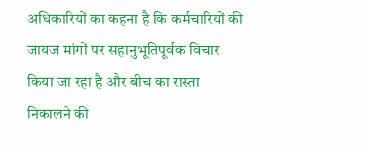अधिकारियों का कहना है कि कर्मचारियों की जायज मांगों पर सहानुभूतिपूर्वक विचार किया जा रहा है और बीच का रास्ता निकालने की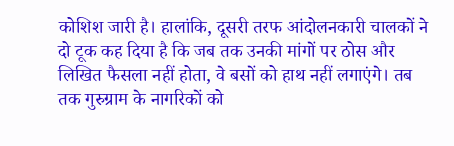कोशिश जारी है। हालांकि, दूसरी तरफ आंदोलनकारी चालकों ने दो टूक कह दिया है कि जब तक उनकी मांगों पर ठोस और लिखित फैसला नहीं होता, वे बसों को हाथ नहीं लगाएंगे। तब तक गुरुग्राम के नागरिकों को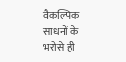वैकल्पिक साधनों के भरोसे ही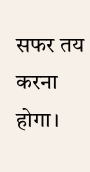सफर तय करना होगा।